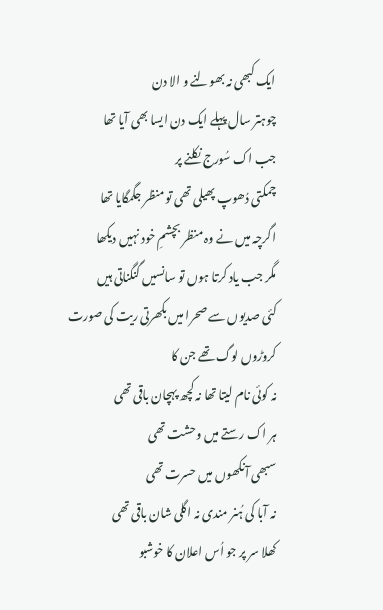ایک کبھی نہ بھولنے و الا دن
چوہتر سال پہلے ایک دن ایسا بھی آیا تھا
جب اک سُورج نکلنے پر
چمکتی دُھوپ پھیلی تھی تو منظر جگمگایا تھا
اگرچہ میں نے وہ منظر بچشمِ خود نہیں دیکھا
مگر جب یاد کرتا ہوں تو سانسیں گنگناتی ہیں
کئی صدیوں سے صحرا میں بکھرتی ریت کی صورت
کروڑوں لوگ تھے جن کا
نہ کوئی نام لیتا تھا نہ کچھ پہچان باقی تھی
ہر اک رستے میں وحشت تھی
سبھی آنکھوں میں حسرت تھی
نہ آبا کی ہُنر مندی نہ اگلی شان باقی تھی
کھلا سر پر جو اُس اعلان کا خوشبو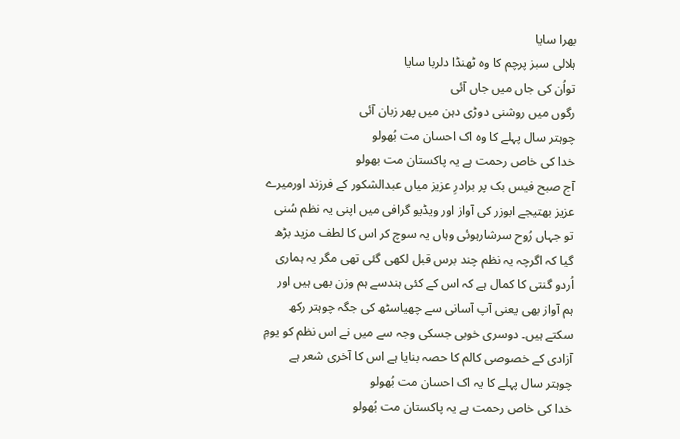بھرا سایا
ہلالی سبز پرچم کا وہ ٹھنڈا دلربا سایا
تواُن کی جاں میں جاں آئی
رگوں میں روشنی دوڑی دہن میں پھر زبان آئی
چوہتر سال پہلے کا وہ اک احسان مت بُھولو
خدا کی خاص رحمت ہے یہ پاکستان مت بھولو
آج صبح فیس بک پر برادرِ عزیز میاں عبدالشکور کے فرزند اورمیرے عزیز بھتیجے ابوزر کی آواز اور ویڈیو گرافی میں اپنی یہ نظم سُنی تو جہاں رُوح سرشارہوئی وہاں یہ سوچ کر اس کا لطف مزید بڑھ گیا کہ اگرچہ یہ نظم چند برس قبل لکھی گئی تھی مگر یہ ہماری اُردو گنتی کا کمال ہے کہ اس کے کئی ہندسے ہم وزن بھی ہیں اور ہم آواز بھی یعنی آپ آسانی سے چھیاسٹھ کی جگہ چوہتر رکھ سکتے ہیں۔ دوسری خوبی جسکی وجہ سے میں نے اس نظم کو یومِ آزادی کے خصوصی کالم کا حصہ بنایا ہے اس کا آخری شعر ہے
چوہتر سال پہلے کا یہ اک احسان مت بُھولو
خدا کی خاص رحمت ہے یہ پاکستان مت بُھولو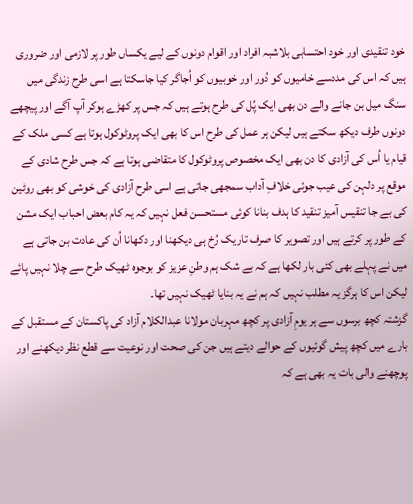خود تنقیدی اور خود احتسابی بلاشبہ افراد اور اقوام دونوں کے لیے یکساں طور پر لازمی اور ضروری ہیں کہ اس کی مددسے خامیوں کو دُور اور خوبیوں کو اُجاگر کیا جاسکتا ہے اسی طرح زندگی میں سنگ میل بن جانے والے دن بھی ایک پُل کی طرح ہوتے ہیں کہ جس پر کھڑے ہوکر آپ آگے اور پیچھے دونوں طرف دیکھ سکتے ہیں لیکن ہر عمل کی طرح اس کا بھی ایک پروٹوکول ہوتا ہے کسی ملک کے قیام یا اُس کی آزادی کا دن بھی ایک مخصوص پروٹوکول کا متقاضی ہوتا ہے کہ جس طرح شادی کے موقع پر دلہن کی عیب جوئی خلافِ آداب سمجھی جاتی ہے اسی طرح آزادی کی خوشی کو بھی روٹین کی بے جا تنقیس آمیز تنقید کا ہدف بنانا کوئی مستحسن فعل نہیں کہ یہ کام بعض احباب ایک مشن کے طور پر کرتے ہیں اور تصویر کا صرف تاریک رُخ ہی دیکھنا اور دکھانا اُن کی عادت بن جاتی ہے میں نے پہلے بھی کئی بار لکھا ہے کہ بے شک ہم وطنِ عزیز کو بوجوہ ٹھیک طرح سے چلا نہیں پائے لیکن اس کا ہرگز یہ مطلب نہیں کہ ہم نے یہ بنایا ٹھیک نہیں تھا۔
گزشتہ کچھ برسوں سے ہر یومِ آزادی پر کچھ مہربان مولانا عبدالکلام آزاد کی پاکستان کے مستقبل کے بارے میں کچھ پیش گوئیوں کے حوالے دیتے ہیں جن کی صحت اور نوعیت سے قطع نظر دیکھنے اور پوچھنے والی بات یہ بھی ہے کہ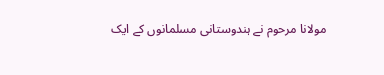مولانا مرحوم نے ہندوستانی مسلمانوں کے ایک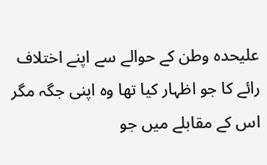علیحدہ وطن کے حوالے سے اپنے اختلاف رائے کا جو اظہار کیا تھا وہ اپنی جگہ مگر اس کے مقابلے میں جو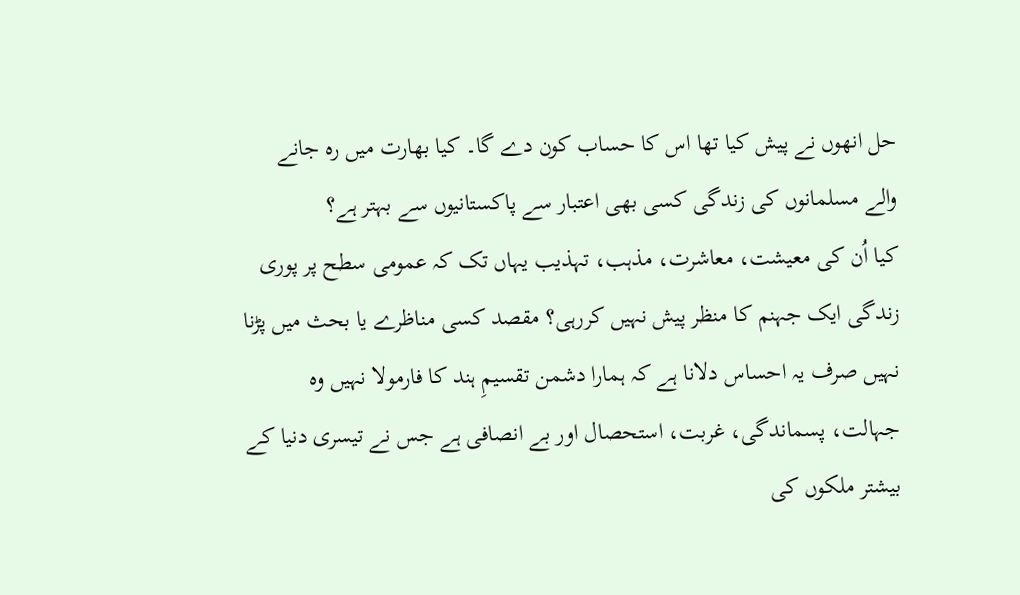حل انھوں نے پیش کیا تھا اس کا حساب کون دے گا۔ کیا بھارت میں رہ جانے والے مسلمانوں کی زندگی کسی بھی اعتبار سے پاکستانیوں سے بہتر ہے؟
کیا اُن کی معیشت، معاشرت، مذہب، تہذیب یہاں تک کہ عمومی سطح پر پوری زندگی ایک جہنم کا منظر پیش نہیں کررہی؟ مقصد کسی مناظرے یا بحث میں پڑنا نہیں صرف یہ احساس دلانا ہے کہ ہمارا دشمن تقسیمِ ہند کا فارمولا نہیں وہ جہالت، پسماندگی، غربت، استحصال اور بے انصافی ہے جس نے تیسری دنیا کے بیشتر ملکوں کی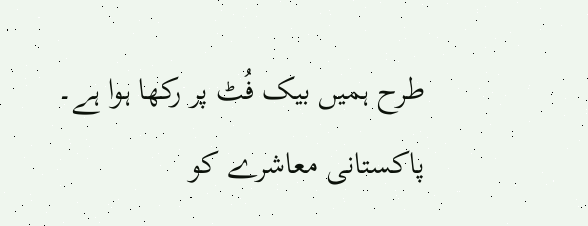طرح ہمیں بیک فُٹ پر رکھا ہوا ہے۔
پاکستانی معاشرے کو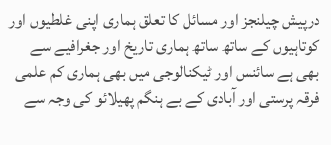درپیش چیلنجز اور مسائل کا تعلق ہماری اپنی غلطیوں اور کوتاہیوں کے ساتھ ساتھ ہماری تاریخ اور جغرافیے سے بھی ہے سائنس اور ٹیکنالوجی میں بھی ہماری کم علمی فرقہ پرستی اور آبادی کے بے ہنگم پھیلائو کی وجہ سے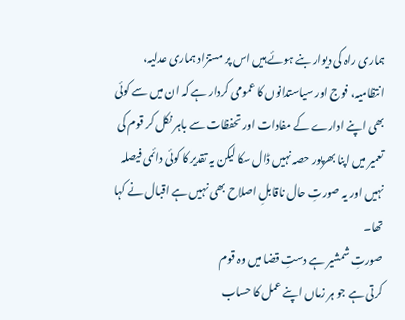ہماری راہ کی دیوار بنے ہوئے ہیں اس پر مستزاد ہماری عدلیہ، انتظامیہ، فوج اور سیاستدانوں کا عمومی کردار ہے کہ ان میں سے کوئی بھی اپنے ادارے کے مفادات اور تحفظات سے باہر نکل کر قوم کی تعمیر میں اپنا بھرپور حصہ نہیں ڈال سکا لیکن یہ تقدیر کا کوئی دائمی فیصلہ نہیں اور یہ صورتِ حال ناقابلِ اصلاح بھی نہیں ہے اقبال نے کہا تھا۔
صورتِ شمشیر ہے دستِ قضا میں وہ قوم
کرتی ہے جو ہر زماں اپنے عمل کا حساب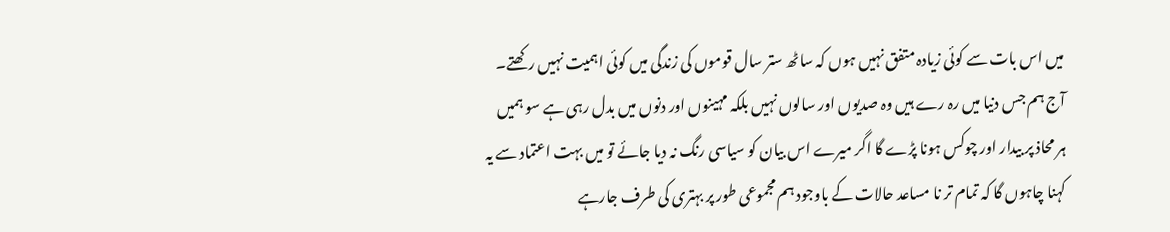میں اس بات سے کوئی زیادہ متفق نہیں ہوں کہ ساٹھ ستر سال قوموں کی زندگی میں کوئی اہمیت نہیں رکھتے۔ آج ہم جس دنیا میں رہ رے ہیں وہ صدیوں اور سالوں نہیں بلکہ مہینوں اور دنوں میں بدل رہی ہے سو ہمیں ہر محاذ پر بیدار اور چوکس ہونا پڑے گا اگر میرے اس بیان کو سیاسی رنگ نہ دیا جائے تو میں بہت اعتماد سے یہ کہنا چاہوں گا کہ تمام تر نا مساعد حالات کے باوجود ہم مجموعی طور پر بہتری کی طرف جارہے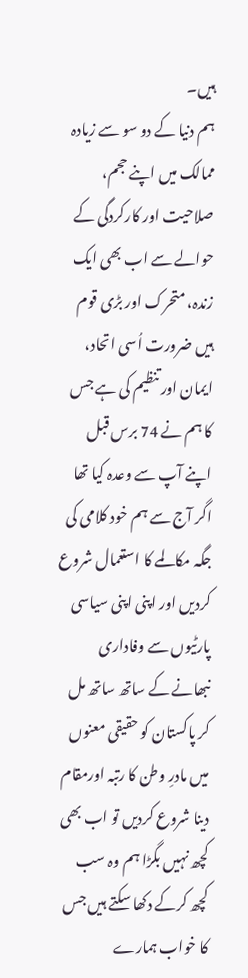ہیں۔
ہم دنیا کے دو سو سے زیادہ ممالک میں اپنے حجم، صلاحیت اور کارکردگی کے حوالے سے اب بھی ایک زندہ، متحرک اور بڑی قوم ہیں ضرورت اُسی اتحاد، ایمان اور تنظیم کی ہے جس کا ہم نے 74 برس قبل اپنے آپ سے وعدہ کیا تھا اگر آج سے ہم خود کلامی کی جگہ مکالمے کا استعمال شروع کردیں اور اپنی اپنی سیاسی پارٹیوں سے وفاداری نبھانے کے ساتھ ساتھ مل کر پاکستان کو حقیقی معنوں میں مادرِ وطن کا رتبہ اورمقام دینا شروع کردیں تو اب بھی کچھ نہیں بگڑا ہم وہ سب کچھ کرکے دکھا سکتے ہیں جس کا خواب ہمارے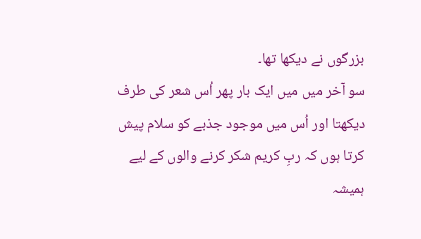بزرگوں نے دیکھا تھا۔
سو آخر میں میں ایک بار پھر اُس شعر کی طرف دیکھتا اور اُس میں موجود جذبے کو سلام پیش کرتا ہوں کہ ربِ کریم شکر کرنے والوں کے لیے ہمیشہ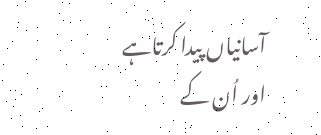آسانیاں پیدا کرتاہے اور اُن کے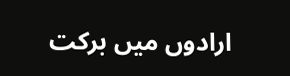ارادوں میں برکت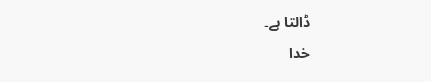ڈالتا ہے۔
خدا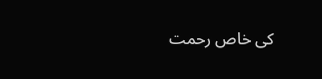کی خاص رحمت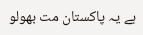ہے یہ پاکستان مت بھولو